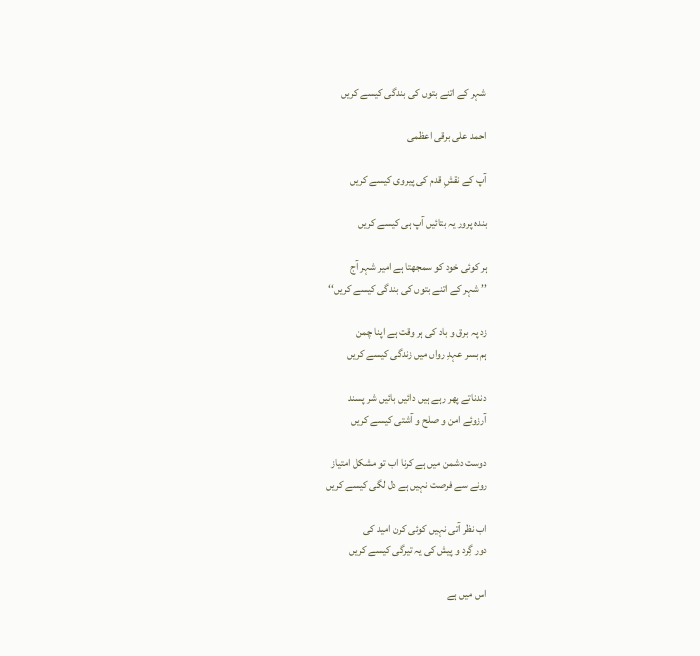شہر کے اتنے بتوں کی بندگی کیسے کریں

احمد علی برقی اعظمی

آپ کے نقشِ قدم کی پیروی کیسے کریں

بندہ پرور یہ بتائیں آپ ہی کیسے کریں

ہر کوئی خود کو سمجھتا ہے امیر شہر آج
’’ شہر کے اتنے بتوں کی بندگی کیسے کریں‘‘

زد پہ برق و باد کی ہر وقت ہے اپنا چمن
ہم بسر عہدِ رواں میں زندگی کیسے کریں

دندناتے پھر رہے ہیں دائیں بائیں شر پسند
آرزوئے امن و صلح و آشتی کیسے کریں

دوست دشمن میں ہے کرنا اب تو مشکل امتیاز
رونے سے فرصت نہیں ہے دل لگی کیسے کریں

اب نظر آتی نہیں کوئی کرن امید کی
دور گِرد و پیش کی یہ تیرگی کیسے کریں

اس میں ہے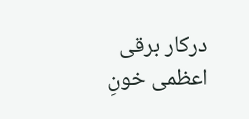درکار برقی اعظمی خونِ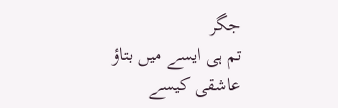جگر
تم ہی ایسے میں بتاؤ عاشقی کیسے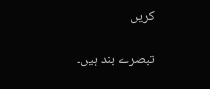کریں

تبصرے بند ہیں۔